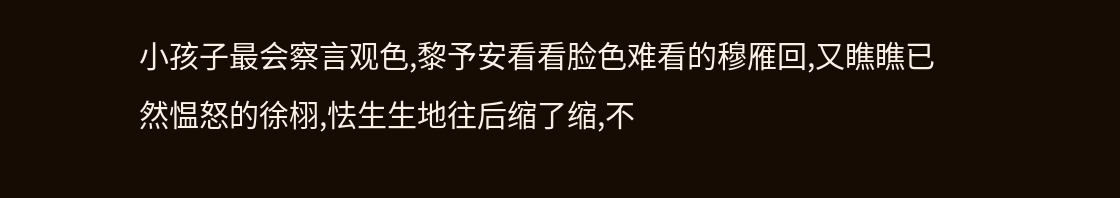小孩子最会察言观色,黎予安看看脸色难看的穆雁回,又瞧瞧已然愠怒的徐栩,怯生生地往后缩了缩,不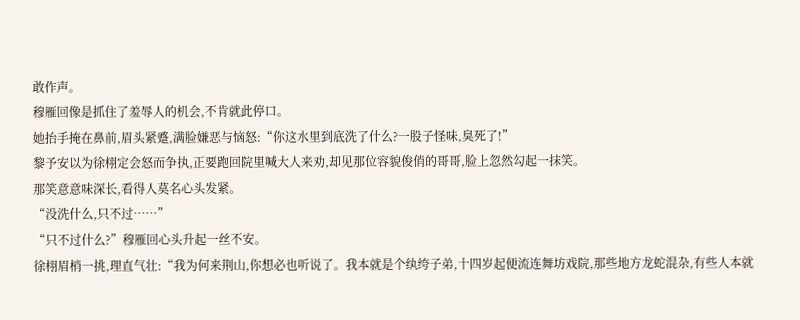敢作声。
穆雁回像是抓住了羞辱人的机会,不肯就此停口。
她抬手掩在鼻前,眉头紧蹙,满脸嫌恶与恼怒:“你这水里到底洗了什么?一股子怪味,臭死了!”
黎予安以为徐栩定会怒而争执,正要跑回院里喊大人来劝,却见那位容貌俊俏的哥哥,脸上忽然勾起一抹笑。
那笑意意味深长,看得人莫名心头发紧。
“没洗什么,只不过……”
“只不过什么?”穆雁回心头升起一丝不安。
徐栩眉梢一挑,理直气壮:“我为何来荆山,你想必也听说了。我本就是个纨绔子弟,十四岁起便流连舞坊戏院,那些地方龙蛇混杂,有些人本就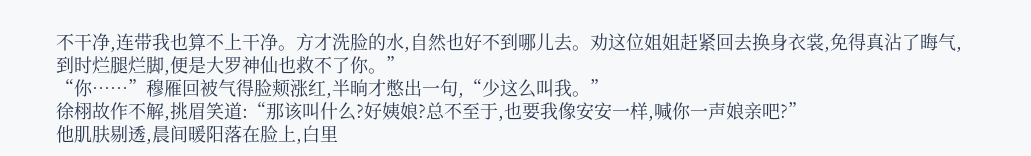不干净,连带我也算不上干净。方才洗脸的水,自然也好不到哪儿去。劝这位姐姐赶紧回去换身衣裳,免得真沾了晦气,到时烂腿烂脚,便是大罗神仙也救不了你。”
“你……”穆雁回被气得脸颊涨红,半晌才憋出一句,“少这么叫我。”
徐栩故作不解,挑眉笑道:“那该叫什么?好姨娘?总不至于,也要我像安安一样,喊你一声娘亲吧?”
他肌肤剔透,晨间暖阳落在脸上,白里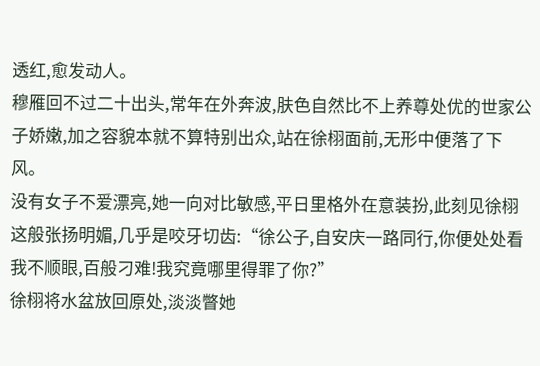透红,愈发动人。
穆雁回不过二十出头,常年在外奔波,肤色自然比不上养尊处优的世家公子娇嫩,加之容貌本就不算特别出众,站在徐栩面前,无形中便落了下风。
没有女子不爱漂亮,她一向对比敏感,平日里格外在意装扮,此刻见徐栩这般张扬明媚,几乎是咬牙切齿:“徐公子,自安庆一路同行,你便处处看我不顺眼,百般刁难!我究竟哪里得罪了你?”
徐栩将水盆放回原处,淡淡瞥她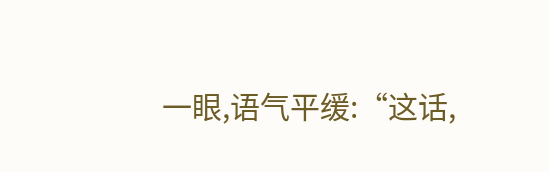一眼,语气平缓:“这话,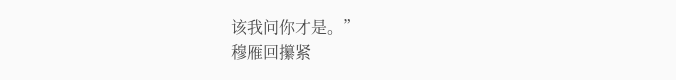该我问你才是。”
穆雁回攥紧